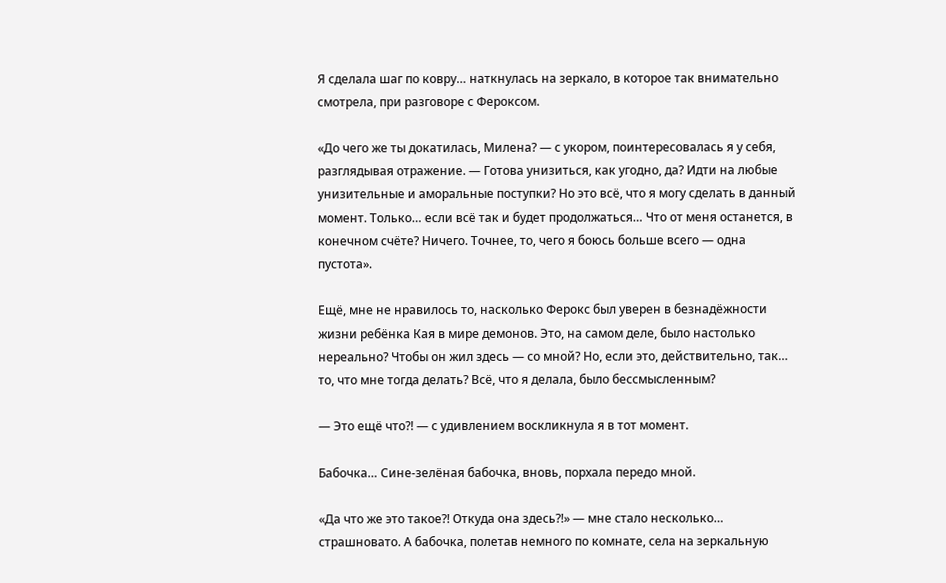Я сделала шаг по ковру… наткнулась на зеркало, в которое так внимательно смотрела, при разговоре с Фероксом.

«До чего же ты докатилась, Милена? — с укором, поинтересовалась я у себя, разглядывая отражение. — Готова унизиться, как угодно, да? Идти на любые унизительные и аморальные поступки? Но это всё, что я могу сделать в данный момент. Только… если всё так и будет продолжаться… Что от меня останется, в конечном счёте? Ничего. Точнее, то, чего я боюсь больше всего — одна пустота».

Ещё, мне не нравилось то, насколько Ферокс был уверен в безнадёжности жизни ребёнка Кая в мире демонов. Это, на самом деле, было настолько нереально? Чтобы он жил здесь — со мной? Но, если это, действительно, так… то, что мне тогда делать? Всё, что я делала, было бессмысленным?

— Это ещё что?! — с удивлением воскликнула я в тот момент.

Бабочка… Сине-зелёная бабочка, вновь, порхала передо мной.

«Да что же это такое?! Откуда она здесь?!» — мне стало несколько… страшновато. А бабочка, полетав немного по комнате, села на зеркальную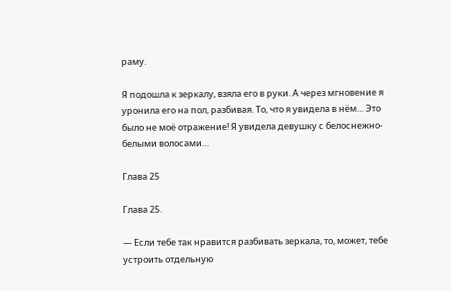раму.

Я подошла к зеркалу, взяла его в руки. А через мгновение я уронила его на пол, разбивая. То, что я увидела в нём… Это было не моё отражение! Я увидела девушку с белоснежно-белыми волосами…

Глава 25

Глава 25.

— Если тебе так нравится разбивать зеркала, то, может, тебе устроить отдельную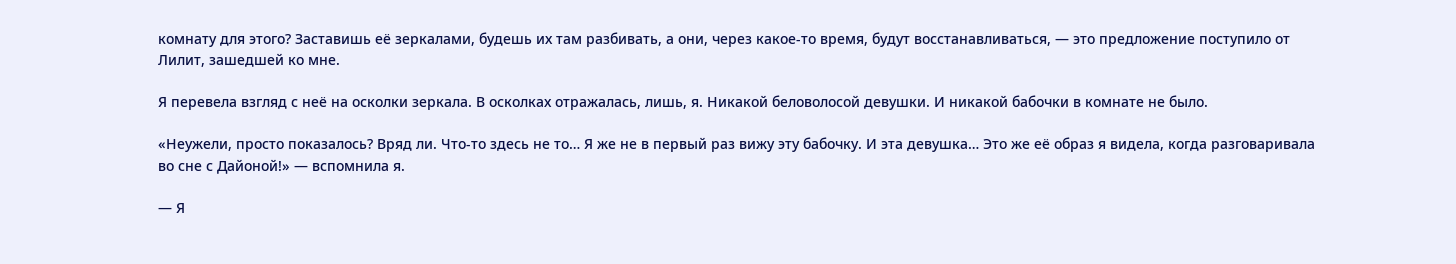комнату для этого? Заставишь её зеркалами, будешь их там разбивать, а они, через какое-то время, будут восстанавливаться, — это предложение поступило от Лилит, зашедшей ко мне.

Я перевела взгляд с неё на осколки зеркала. В осколках отражалась, лишь, я. Никакой беловолосой девушки. И никакой бабочки в комнате не было.

«Неужели, просто показалось? Вряд ли. Что-то здесь не то… Я же не в первый раз вижу эту бабочку. И эта девушка… Это же её образ я видела, когда разговаривала во сне с Дайоной!» — вспомнила я.

— Я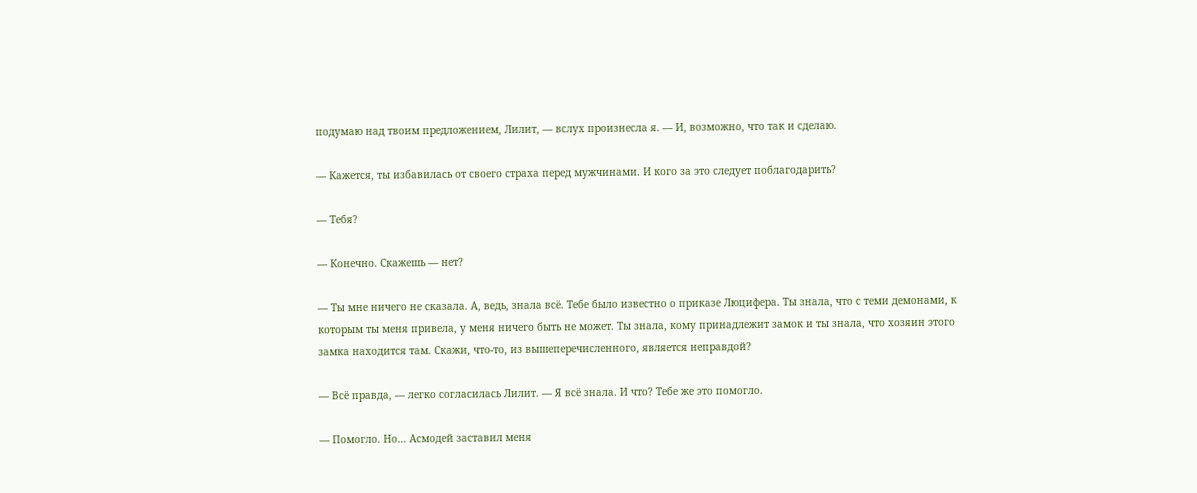подумаю над твоим предложением, Лилит, — вслух произнесла я. — И, возможно, что так и сделаю.

— Кажется, ты избавилась от своего страха перед мужчинами. И кого за это следует поблагодарить?

— Тебя?

— Конечно. Скажешь — нет?

— Ты мне ничего не сказала. А, ведь, знала всё. Тебе было известно о приказе Люцифера. Ты знала, что с теми демонами, к которым ты меня привела, у меня ничего быть не может. Ты знала, кому принадлежит замок и ты знала, что хозяин этого замка находится там. Скажи, что-то, из вышеперечисленного, является неправдой?

— Всё правда, — легко согласилась Лилит. — Я всё знала. И что? Тебе же это помогло.

— Помогло. Но… Асмодей заставил меня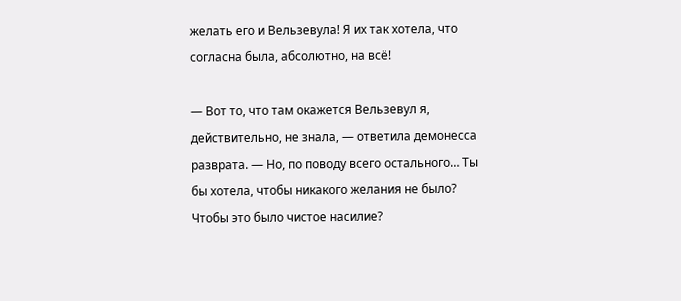желать его и Вельзевула! Я их так хотела, что согласна была, абсолютно, на всё!

— Вот то, что там окажется Вельзевул я, действительно, не знала, — ответила демонесса разврата. — Но, по поводу всего остального… Ты бы хотела, чтобы никакого желания не было? Чтобы это было чистое насилие?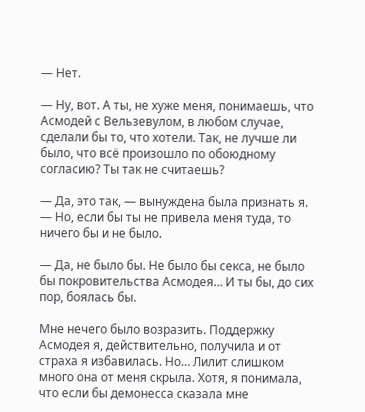— Нет.

— Ну, вот. А ты, не хуже меня, понимаешь, что Асмодей с Вельзевулом, в любом случае, сделали бы то, что хотели. Так, не лучше ли было, что всё произошло по обоюдному согласию? Ты так не считаешь?

— Да, это так, — вынуждена была признать я. — Но, если бы ты не привела меня туда, то ничего бы и не было.

— Да, не было бы. Не было бы секса, не было бы покровительства Асмодея… И ты бы, до сих пор, боялась бы.

Мне нечего было возразить. Поддержку Асмодея я, действительно, получила и от страха я избавилась. Но… Лилит слишком много она от меня скрыла. Хотя, я понимала, что если бы демонесса сказала мне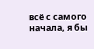всё с самого начала, я бы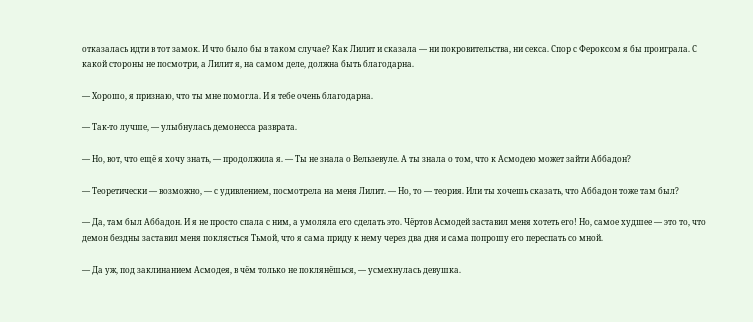отказалась идти в тот замок. И что было бы в таком случае? Как Лилит и сказала — ни покровительства, ни секса. Спор с Фероксом я бы проиграла. С какой стороны не посмотри, а Лилит я, на самом деле, должна быть благодарна.

— Хорошо, я признаю, что ты мне помогла. И я тебе очень благодарна.

— Так-то лучше, — улыбнулась демонесса разврата.

— Но, вот, что ещё я хочу знать, — продолжила я. — Ты не знала о Вельзевуле. А ты знала о том, что к Асмодею может зайти Аббадон?

— Теоретически — возможно, — с удивлением, посмотрела на меня Лилит. — Но, то — теория. Или ты хочешь сказать, что Аббадон тоже там был?

— Да, там был Аббадон. И я не просто спала с ним, а умоляла его сделать это. Чёртов Асмодей заставил меня хотеть его! Но, самое худшее — это то, что демон бездны заставил меня поклясться Тьмой, что я сама приду к нему через два дня и сама попрошу его переспать со мной.

— Да уж, под заклинанием Асмодея, в чём только не поклянёшься, — усмехнулась девушка.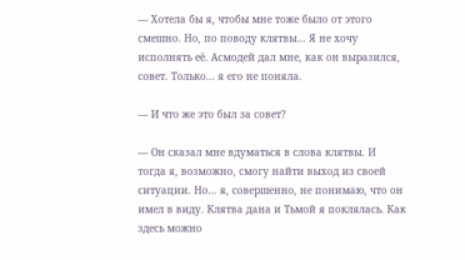— Хотела бы я, чтобы мне тоже было от этого смешно. Но, по поводу клятвы… Я не хочу исполнять её. Асмодей дал мне, как он выразился, совет. Только… я его не поняла.

— И что же это был за совет?

— Он сказал мне вдуматься в слова клятвы. И тогда я, возможно, смогу найти выход из своей ситуации. Но… я, совершенно, не понимаю, что он имел в виду. Клятва дана и Тьмой я поклялась. Как здесь можно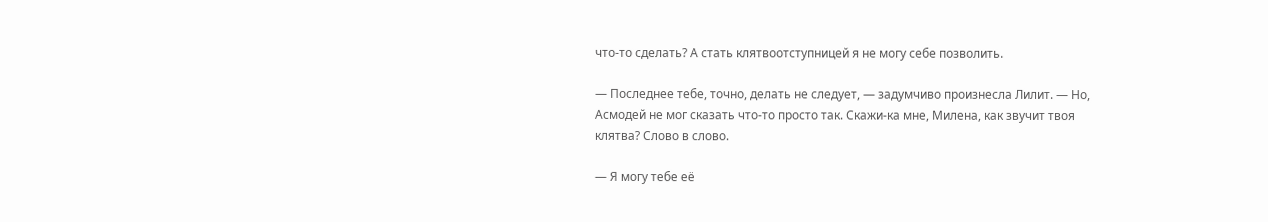что-то сделать? А стать клятвоотступницей я не могу себе позволить.

— Последнее тебе, точно, делать не следует, — задумчиво произнесла Лилит. — Но, Асмодей не мог сказать что-то просто так. Скажи-ка мне, Милена, как звучит твоя клятва? Слово в слово.

— Я могу тебе её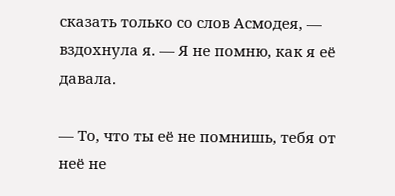сказать только со слов Асмодея, — вздохнула я. — Я не помню, как я её давала.

— То, что ты её не помнишь, тебя от неё не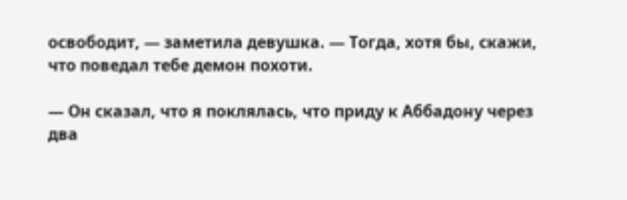освободит, — заметила девушка. — Тогда, хотя бы, скажи, что поведал тебе демон похоти.

— Он сказал, что я поклялась, что приду к Аббадону через два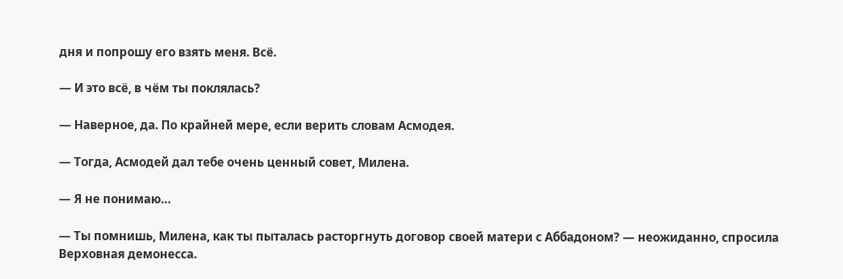дня и попрошу его взять меня. Всё.

— И это всё, в чём ты поклялась?

— Наверное, да. По крайней мере, если верить словам Асмодея.

— Тогда, Асмодей дал тебе очень ценный совет, Милена.

— Я не понимаю…

— Ты помнишь, Милена, как ты пыталась расторгнуть договор своей матери с Аббадоном? — неожиданно, спросила Верховная демонесса.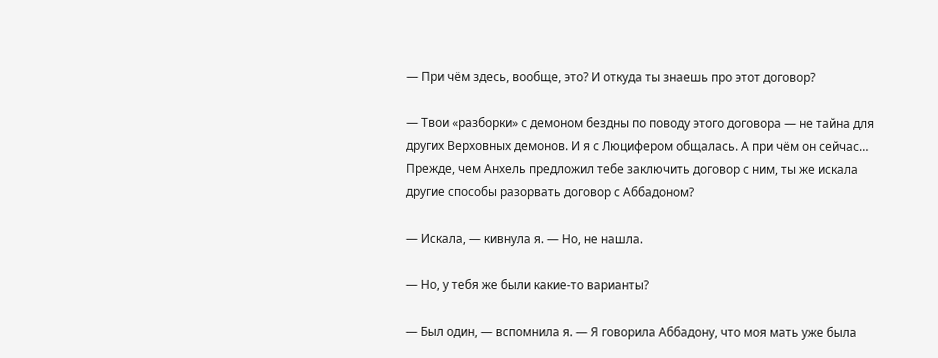— При чём здесь, вообще, это? И откуда ты знаешь про этот договор?

— Твои «разборки» с демоном бездны по поводу этого договора — не тайна для других Верховных демонов. И я с Люцифером общалась. А при чём он сейчас… Прежде, чем Анхель предложил тебе заключить договор с ним, ты же искала другие способы разорвать договор с Аббадоном?

— Искала, — кивнула я. — Но, не нашла.

— Но, у тебя же были какие-то варианты?

— Был один, — вспомнила я. — Я говорила Аббадону, что моя мать уже была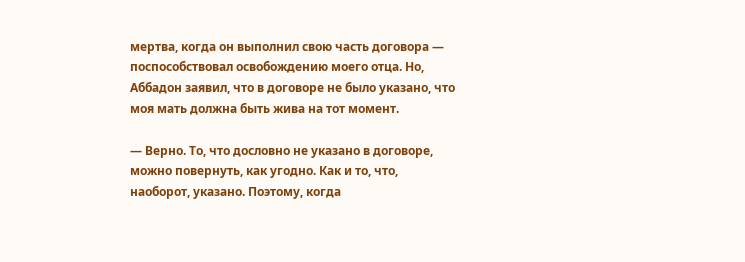мертва, когда он выполнил свою часть договора — поспособствовал освобождению моего отца. Но, Аббадон заявил, что в договоре не было указано, что моя мать должна быть жива на тот момент.

— Верно. То, что дословно не указано в договоре, можно повернуть, как угодно. Как и то, что, наоборот, указано. Поэтому, когда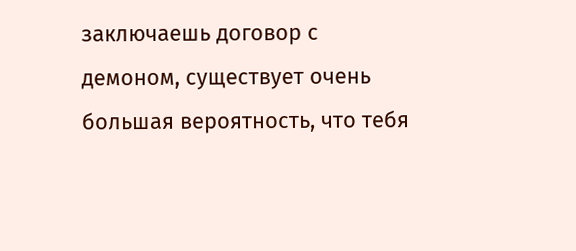заключаешь договор с демоном, существует очень большая вероятность, что тебя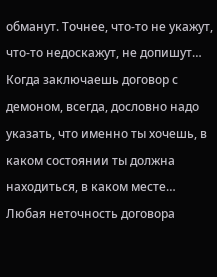обманут. Точнее, что-то не укажут, что-то недоскажут, не допишут… Когда заключаешь договор с демоном, всегда, дословно надо указать, что именно ты хочешь, в каком состоянии ты должна находиться, в каком месте… Любая неточность договора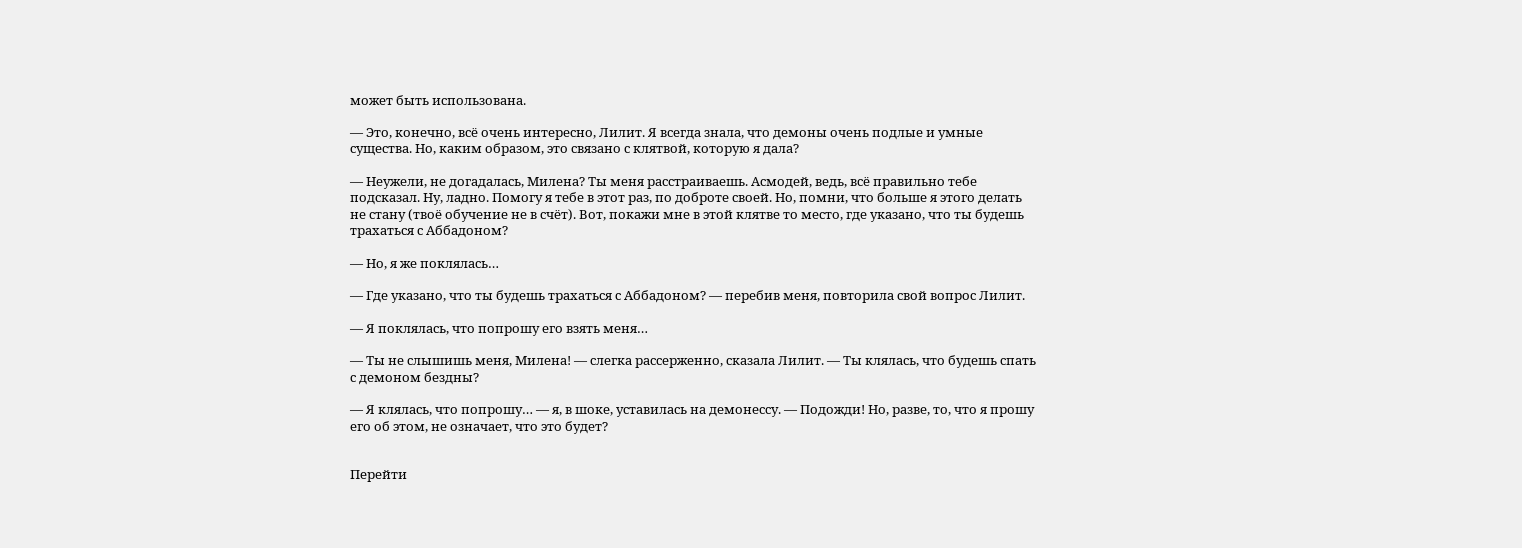может быть использована.

— Это, конечно, всё очень интересно, Лилит. Я всегда знала, что демоны очень подлые и умные существа. Но, каким образом, это связано с клятвой, которую я дала?

— Неужели, не догадалась, Милена? Ты меня расстраиваешь. Асмодей, ведь, всё правильно тебе подсказал. Ну, ладно. Помогу я тебе в этот раз, по доброте своей. Но, помни, что больше я этого делать не стану (твоё обучение не в счёт). Вот, покажи мне в этой клятве то место, где указано, что ты будешь трахаться с Аббадоном?

— Но, я же поклялась…

— Где указано, что ты будешь трахаться с Аббадоном? — перебив меня, повторила свой вопрос Лилит.

— Я поклялась, что попрошу его взять меня…

— Ты не слышишь меня, Милена! — слегка рассерженно, сказала Лилит. — Ты клялась, что будешь спать с демоном бездны?

— Я клялась, что попрошу… — я, в шоке, уставилась на демонессу. — Подожди! Но, разве, то, что я прошу его об этом, не означает, что это будет?


Перейти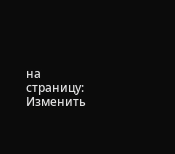на страницу:
Изменить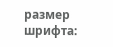размер шрифта: